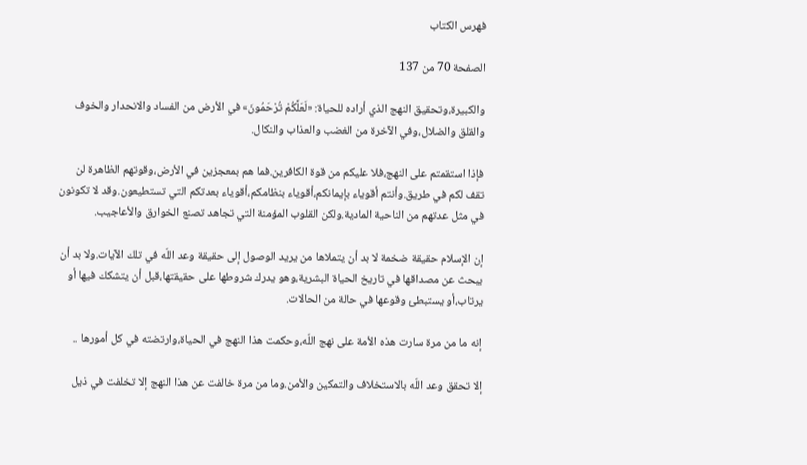فهرس الكتاب

الصفحة 70 من 137

والكبيرة،وتحقيق النهج الذي أراده للحياة: «لَعَلَّكُمْ تُرْحَمُونَ» في الأرض من الفساد والانحدار والخوف والقلق والضلال،وفي الآخرة من الغضب والعذاب والنكال.

فإذا استقمتم على النهج،فلا عليكم من قوة الكافرين.فما هم بمعجزين في الأرض،وقوتهم الظاهرة لن تقف لكم في طريق.وأنتم أقوياء بإيمانكم،أقوياء بنظامكم،أقوياء بعدتكم التي تستطيعون.وقد لا تكونون في مثل عدتهم من الناحية المادية.ولكن القلوب المؤمنة التي تجاهد تصنع الخوارق والأعاجيب.

إن الإسلام حقيقة ضخمة لا بد أن يتملاها من يريد الوصول إلى حقيقة وعد اللّه في تلك الآيات.ولا بد أن يبحث عن مصداقها في تاريخ الحياة البشرية،وهو يدرك شروطها على حقيقتها،قبل أن يتشكك فيها أو يرتاب،أو يستبطئ وقوعها في حالة من الحالات.

إنه ما من مرة سارت هذه الأمة على نهج اللّه،وحكمت هذا النهج في الحياة،وارتضته في كل أمورها ..

إلا تحقق وعد اللّه بالاستخلاف والتمكين والأمن.وما من مرة خالفت عن هذا النهج إلا تخلفت في ذيل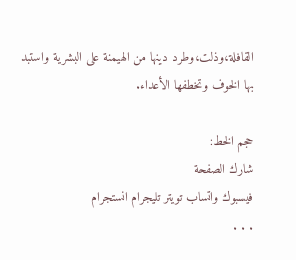القافلة،وذلت،وطرد دينها من الهيمنة على البشرية واستبد بها الخوف وتخطفها الأعداء.

حجم الخط:
شارك الصفحة
فيسبوك واتساب تويتر تليجرام انستجرام
. . .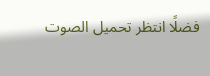فضلًا انتظر تحميل الصوت